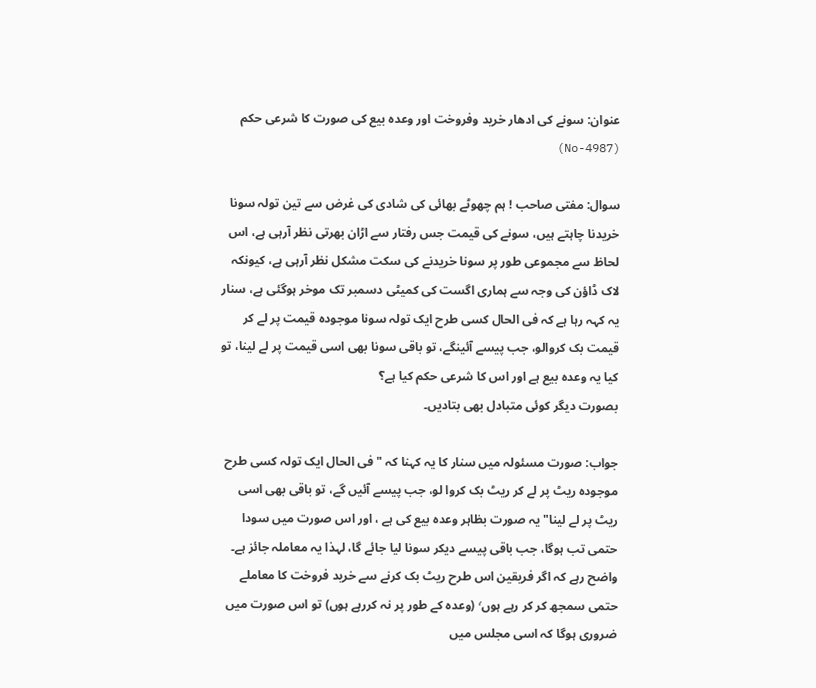عنوان: سونے کی ادھار خرید وفروخت اور وعدہ بیع کی صورت کا شرعی حکم (4987-No)

سوال: مفتی صاحب ! ہم چھوٹے بھائی کی شادی کی غرض سے تین تولہ سونا خریدنا چاہتے ہیں، سونے کی قیمت جس رفتار سے اڑان بھرتی نظر آرہی ہے، اس لحاظ سے مجموعی طور پر سونا خریدنے کی سکت مشکل نظر آرہی ہے، کیونکہ لاک ڈاؤن کی وجہ سے ہماری اگست کی کمیٹی دسمبر تک موخر ہوگئی ہے، سنار یہ کہہ رہا ہے کہ فی الحال کسی طرح ایک تولہ سونا موجودہ قیمت پر لے کر قیمت بک کروالو، جب پیسے آئینگے، تو باقی سونا بھی اسی قیمت پر لے لینا، تو کیا یہ وعدہ بیع ہے اور اس کا شرعی حکم کیا ہے؟
بصورت دیگر کوئی متبادل بھی بتادیں۔

جواب: صورت مسئولہ میں سنار کا یہ کہنا کہ " فی الحال ایک تولہ کسی طرح موجودہ ریٹ پر لے کر ریٹ بک کروا لو، جب پیسے آئیں گے، تو باقی بھی اسی ریٹ پر لے لینا" یہ صورت بظاہر وعدہ بیع کی ہے ، اور اس صورت میں سودا حتمی تب ہوگا، جب باقی پیسے دیکر سونا لیا جائے گا، لہذا یہ معاملہ جائز ہے۔
واضح رہے کہ اگر فریقین اس طرح ریٹ بک کرنے سے خرید فروخت کا معاملے حتمی سمجھ کر کر رہے ہوں٬ (وعدہ کے طور پر نہ کررہے ہوں) تو اس صورت میں ضروری ہوگا کہ اسی مجلس میں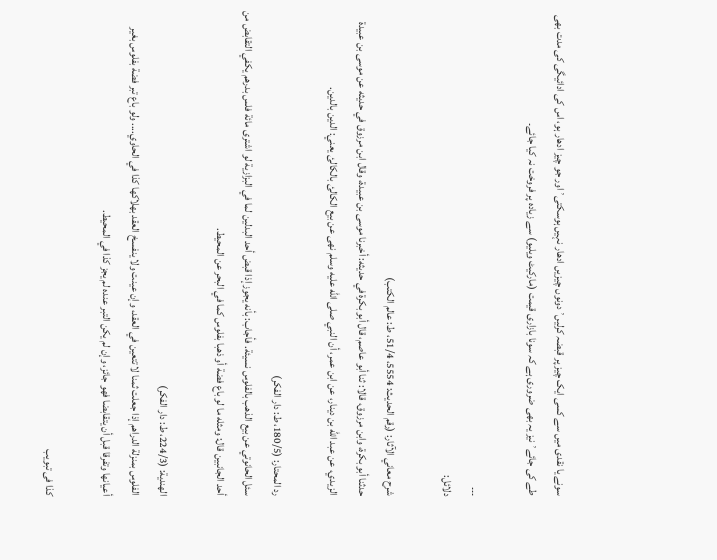سونے یا نقدی میں سے کسی ایک چیز پر قبضہ کرلیں٬ دونوں چیزیں ادھار نہیں ہوسکتی٬ اور جو چیز ادھار ہو، اس کی ادائیگی کی مدت بھی طے کی جائے٬ نیز یہ بھی ضروری ہے کہ سونا بازاری قیمت (مارکیٹ ویلیو) سے زیادہ پر فروخت نہ کیا جائے۔

۔۔۔
دلائل:

شرح معاني الآثار: (رقم الحدیث: 5554، 51/4، ط: عالم الکتب)
حدثنا أبو بكرة، وابن مرزوق، قالا: ثنا أبو عاصم، قال أبو بكرة في حديثه: أخبرنا موسى بن عبيدة، وقال ابن مرزوق في حديثه عن موسى بن عبيدة الزيدي، عن عبد الله بن دينار، عن ابن عمر، أن النبي صلى الله عليه وسلم نهى عن بيع الكالئ بالكالئ يعني: الدين بالدين.

رد المحتار: (180/5، ط: دار الفکر)
سئل الحانوتي عن بيع الذهب بالفلوس نسيئة. فأجاب: بأنه يجوز إذا قبض أحد البدلين لما في البزازية لو اشترى مائة فلس بدرهم يكفي التقابض من أحد الجانبين قال: ومثله ما لو باع فضة أو ذهبا بفلوس كما في البحر عن المحيط.

الھندیة: (224/3، ط: دار الفکر)
الفلوس بمنزلة الدراهم إذا جعلت ثمنا لا تتعين في العقد، وإن عينت ولا ينفسخ العقد بهلاكها كذا في الحاوي.... ولو باع تبر فضة بفلوس بغير أعيانها وتفرقا قبل أن يتقابضا فهو جائز، وإن لم يكن التبر عنده لم يجز كذا في المحيط.

کذا فی تبویب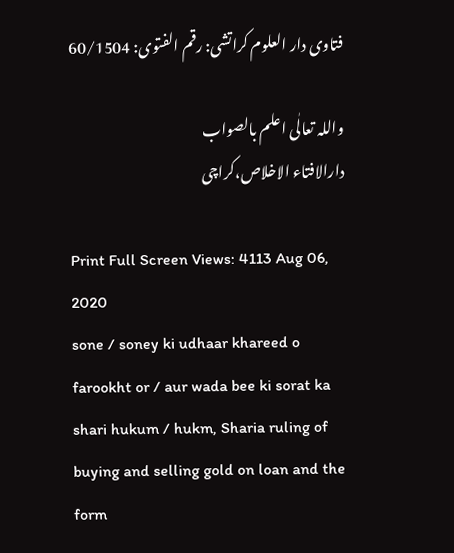فتاوی دار العلوم کراتشی: رقم الفتوی: 60/1504

واللہ تعالٰی اعلم بالصواب
دارالافتاء الاخلاص،کراچی

Print Full Screen Views: 4113 Aug 06, 2020
sone / soney ki udhaar khareed o farookht or / aur wada bee ki sorat ka shari hukum / hukm, Sharia ruling of buying and selling gold on loan and the form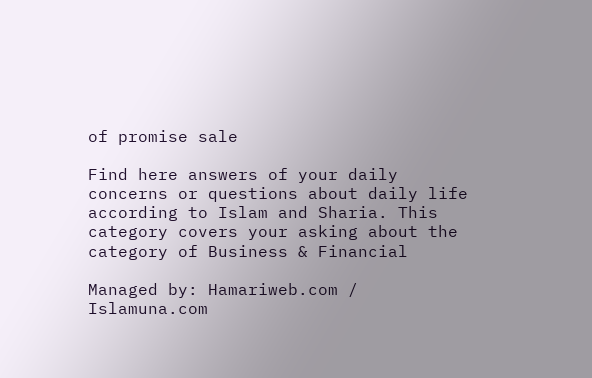of promise sale

Find here answers of your daily concerns or questions about daily life according to Islam and Sharia. This category covers your asking about the category of Business & Financial

Managed by: Hamariweb.com / Islamuna.com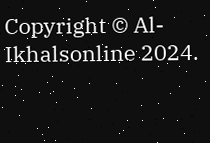Copyright © Al-Ikhalsonline 2024.